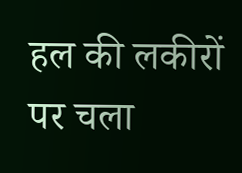हल की लकीरों पर चला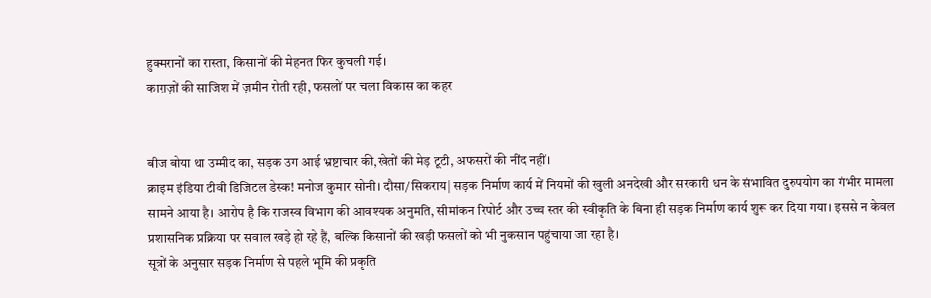हुक्मरानों का रास्ता, किसानों की मेहनत फिर कुचली गई।
काग़ज़ों की साजिश में ज़मीन रोती रही, फसलों पर चला विकास का कहर


बीज बोया था उम्मीद का, सड़क उग आई भ्रष्टाचार की,खेतों की मेड़ टूटी, अफसरों की नींद नहीं।
क्राइम इंडिया टीवी डिजिटल डेस्क! मनोज कुमार सोनी। दौसा/सिकराय| सड़क निर्माण कार्य में नियमों की खुली अनदेखी और सरकारी धन के संभावित दुरुपयोग का गंभीर मामला सामने आया है। आरोप है कि राजस्व विभाग की आवश्यक अनुमति, सीमांकन रिपोर्ट और उच्च स्तर की स्वीकृति के बिना ही सड़क निर्माण कार्य शुरू कर दिया गया। इससे न केवल प्रशासनिक प्रक्रिया पर सवाल खड़े हो रहे हैं, बल्कि किसानों की खड़ी फसलों को भी नुकसान पहुंचाया जा रहा है।
सूत्रों के अनुसार सड़क निर्माण से पहले भूमि की प्रकृति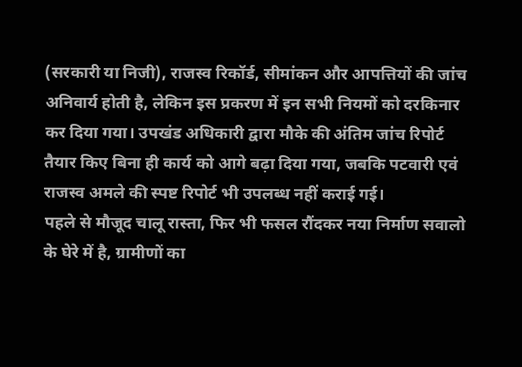(सरकारी या निजी), राजस्व रिकॉर्ड, सीमांकन और आपत्तियों की जांच अनिवार्य होती है, लेकिन इस प्रकरण में इन सभी नियमों को दरकिनार कर दिया गया। उपखंड अधिकारी द्वारा मौके की अंतिम जांच रिपोर्ट तैयार किए बिना ही कार्य को आगे बढ़ा दिया गया, जबकि पटवारी एवं राजस्व अमले की स्पष्ट रिपोर्ट भी उपलब्ध नहीं कराई गई।
पहले से मौजूद चालू रास्ता, फिर भी फसल रौंदकर नया निर्माण सवालो के घेरे में है, ग्रामीणों का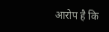आरोप है कि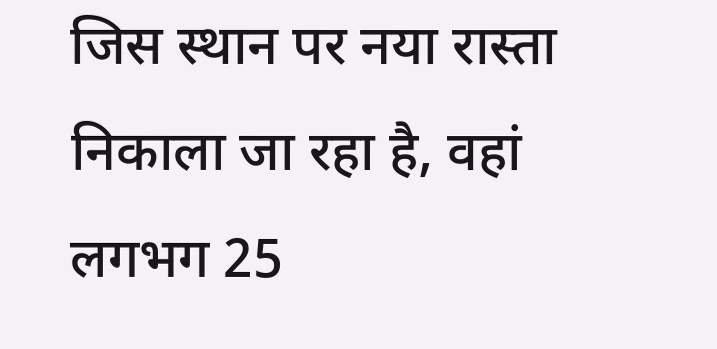जिस स्थान पर नया रास्ता निकाला जा रहा है, वहां लगभग 25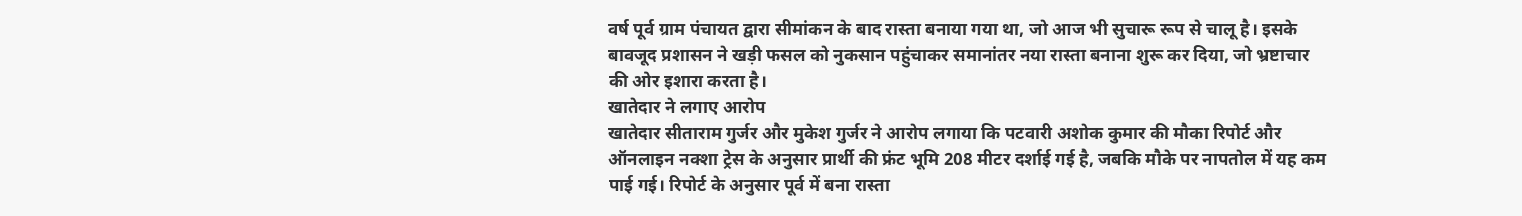वर्ष पूर्व ग्राम पंचायत द्वारा सीमांकन के बाद रास्ता बनाया गया था, जो आज भी सुचारू रूप से चालू है। इसके बावजूद प्रशासन ने खड़ी फसल को नुकसान पहुंचाकर समानांतर नया रास्ता बनाना शुरू कर दिया, जो भ्रष्टाचार की ओर इशारा करता है।
खातेदार ने लगाए आरोप
खातेदार सीताराम गुर्जर और मुकेश गुर्जर ने आरोप लगाया कि पटवारी अशोक कुमार की मौका रिपोर्ट और ऑनलाइन नक्शा ट्रेस के अनुसार प्रार्थी की फ्रंट भूमि 208 मीटर दर्शाई गई है, जबकि मौके पर नापतोल में यह कम पाई गई। रिपोर्ट के अनुसार पूर्व में बना रास्ता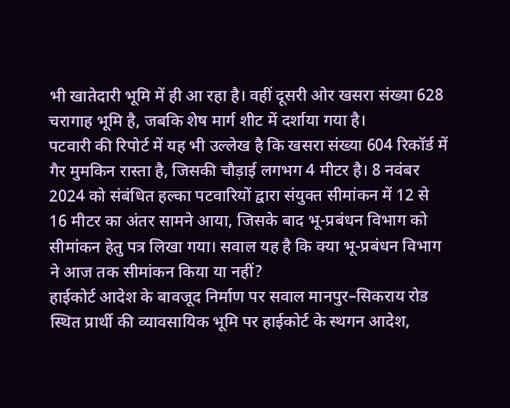भी खातेदारी भूमि में ही आ रहा है। वहीं दूसरी ओर खसरा संख्या 628 चरागाह भूमि है, जबकि शेष मार्ग शीट में दर्शाया गया है।
पटवारी की रिपोर्ट में यह भी उल्लेख है कि खसरा संख्या 604 रिकॉर्ड में गैर मुमकिन रास्ता है, जिसकी चौड़ाई लगभग 4 मीटर है। 8 नवंबर 2024 को संबंधित हल्का पटवारियों द्वारा संयुक्त सीमांकन में 12 से 16 मीटर का अंतर सामने आया, जिसके बाद भू-प्रबंधन विभाग को सीमांकन हेतु पत्र लिखा गया। सवाल यह है कि क्या भू-प्रबंधन विभाग ने आज तक सीमांकन किया या नहीं?
हाईकोर्ट आदेश के बावजूद निर्माण पर सवाल मानपुर–सिकराय रोड स्थित प्रार्थी की व्यावसायिक भूमि पर हाईकोर्ट के स्थगन आदेश,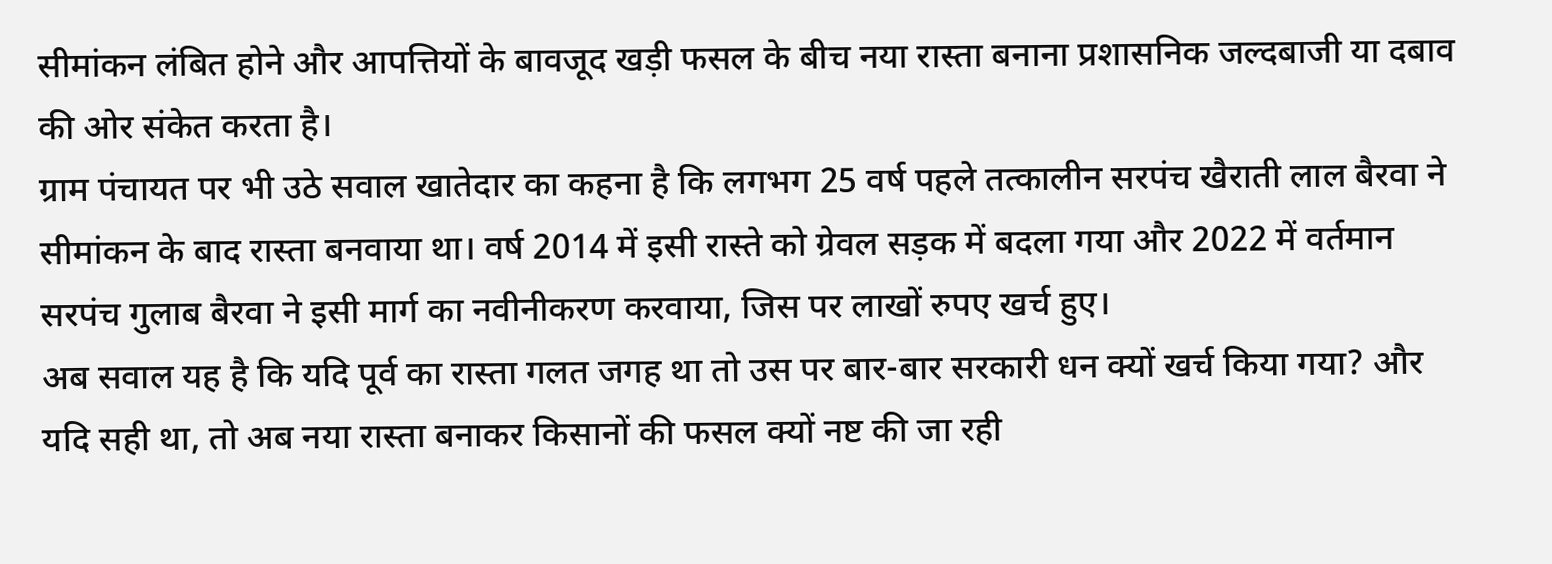सीमांकन लंबित होने और आपत्तियों के बावजूद खड़ी फसल के बीच नया रास्ता बनाना प्रशासनिक जल्दबाजी या दबाव की ओर संकेत करता है।
ग्राम पंचायत पर भी उठे सवाल खातेदार का कहना है कि लगभग 25 वर्ष पहले तत्कालीन सरपंच खैराती लाल बैरवा ने सीमांकन के बाद रास्ता बनवाया था। वर्ष 2014 में इसी रास्ते को ग्रेवल सड़क में बदला गया और 2022 में वर्तमान सरपंच गुलाब बैरवा ने इसी मार्ग का नवीनीकरण करवाया, जिस पर लाखों रुपए खर्च हुए।
अब सवाल यह है कि यदि पूर्व का रास्ता गलत जगह था तो उस पर बार-बार सरकारी धन क्यों खर्च किया गया? और यदि सही था, तो अब नया रास्ता बनाकर किसानों की फसल क्यों नष्ट की जा रही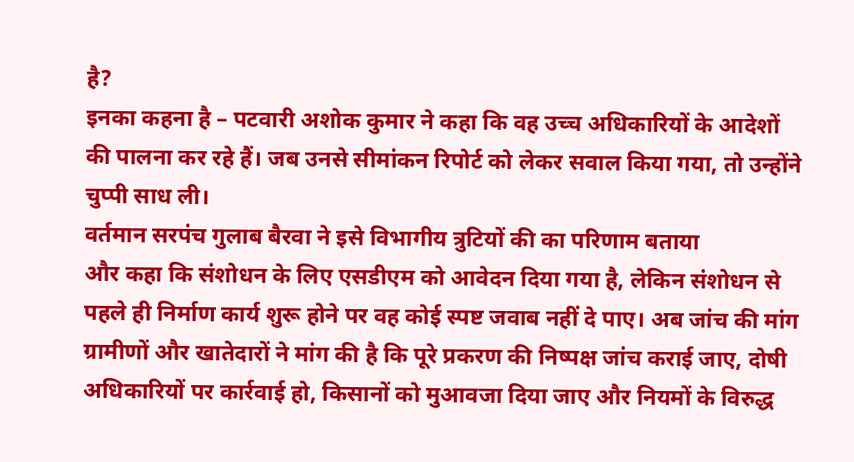है?
इनका कहना है – पटवारी अशोक कुमार ने कहा कि वह उच्च अधिकारियों के आदेशों की पालना कर रहे हैं। जब उनसे सीमांकन रिपोर्ट को लेकर सवाल किया गया, तो उन्होंने चुप्पी साध ली।
वर्तमान सरपंच गुलाब बैरवा ने इसे विभागीय त्रुटियों की का परिणाम बताया
और कहा कि संशोधन के लिए एसडीएम को आवेदन दिया गया है, लेकिन संशोधन से पहले ही निर्माण कार्य शुरू होने पर वह कोई स्पष्ट जवाब नहीं दे पाए। अब जांच की मांग ग्रामीणों और खातेदारों ने मांग की है कि पूरे प्रकरण की निष्पक्ष जांच कराई जाए, दोषी अधिकारियों पर कार्रवाई हो, किसानों को मुआवजा दिया जाए और नियमों के विरुद्ध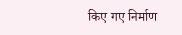किए गए निर्माण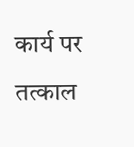कार्य पर तत्काल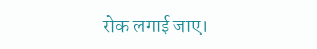रोक लगाई जाए।